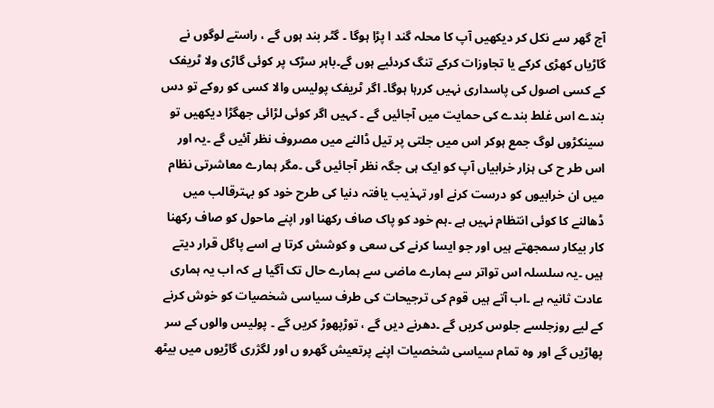آج گھر سے نکل کر دیکھیں آپ کا محلہ گند ا پڑا ہوگا ۔ گٹر بند ہوں گے ، راستے لوگوں نے گاڑیاں کھڑی کرکے یا تجاوزات کرکے تنگ کردئیے ہوں گے۔باہر سڑک پر کوئی گاڑی ولا ٹریفک کے کسی اصول کی پاسداری نہیں کررہا ہوگا۔ اگر ٹریفک پولیس والا کسی کو روکے تو دس بندے اس غلط بندے کی حمایت میں آجائیں گے ۔ کہیں اگر کوئی لڑائی جھگڑا دیکھیں تو سینکڑوں لوگ جمع ہوکر اس میں جلتی پر تیل ڈالنے میں مصروف نظر آئیں گے ۔یہ اور اس طر ح کی ہزار خرابیاں آپ کو ایک ہی جگہ نظر آجائیں گی ۔مگر ہمارے معاشرتی نظام میں ان خرابیوں کو درست کرنے اور تہذیب یافتہ دنیا کی طرح خود کو بہترقالب میں ڈھالنے کا کوئی انتظام نہیں ہے ۔ہم خود کو پاک صاف رکھنا اور اپنے ماحول کو صاف رکھنا کار بیکار سمجھتے ہیں اور جو ایسا کرنے کی سعی و کوشش کرتا ہے اسے پاگل قرار دیتے ہیں ۔یہ سلسلہ اس تواتر سے ہمارے ماضی سے ہمارے حال تک آگیا ہے کہ اب یہ ہماری عادت ثانیہ ہے ۔اب آتے ہیں قوم کی ترجیحات کی طرف سیاسی شخصیات کو خوش کرنے کے لیے روزجلسے جلوس کریں گے ۔دھرنے دیں گے ، توڑپھوڑ کریں گے ۔ پولیس والوں کے سر پھاڑیں گے اور وہ تمام سیاسی شخصیات اپنے پرتعیش گھرو ں اور لگژری گاڑیوں میں بیٹھ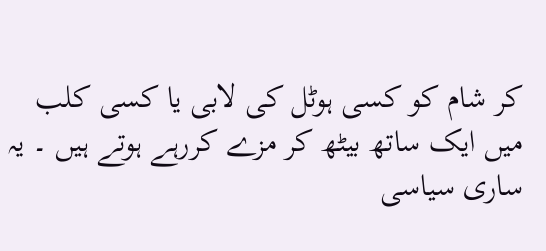کر شام کو کسی ہوٹل کی لابی یا کسی کلب میں ایک ساتھ بیٹھ کر مزے کررہے ہوتے ہیں ۔ یہ ساری سیاسی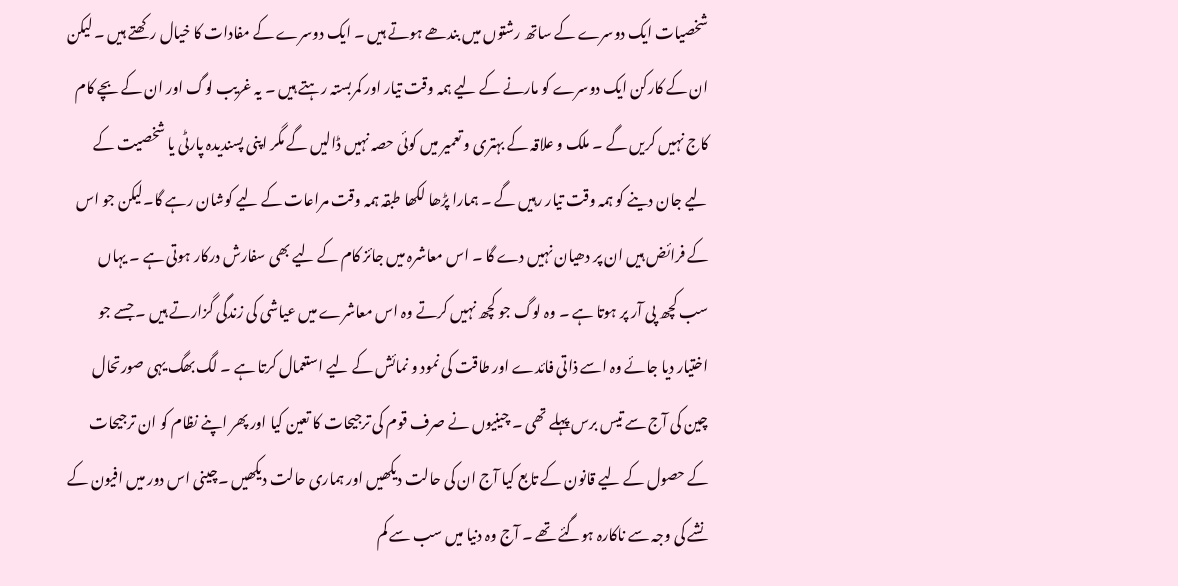شخصیات ایک دوسرے کے ساتھ رشتوں میں بندھے ہوتے ہیں ۔ ایک دوسرے کے مفادات کا خیال رکھتے ہیں ۔ لیکن ان کے کارکن ایک دوسرے کو مارنے کے لیے ہمہ وقت تیار اور کمربستہ رہتے ہیں ۔ یہ غریب لوگ اور ان کے بچے کام کاج نہیں کریں گے ۔ ملک و علاقہ کے بہتری و تعمیر میں کوئی حصہ نہیں ڈالیں گے مگر اپنی پسندیدہ پارٹی یا شخصیت کے لیے جان دینے کو ہمہ وقت تیار رہیں گے ۔ ہمارا پڑھا لکھا طبقہ ہمہ وقت مراعات کے لیے کوشان رہے گا۔لیکن جو اس کے فرائض ہیں ان پر دھیان نہیں دے گا ۔ اس معاشرہ میں جائز کام کے لیے بھی سفارش درکار ہوتی ہے ۔ یہاں سب کچھ پی آر پر ہوتا ہے ۔ وہ لوگ جو کچھ نہیں کرتے وہ اس معاشرے میں عیاشی کی زندگی گزارتے ہیں ۔ جسے جو اختیار دیا جائے وہ اسے ذاتی فائدے اور طاقت کی نمود و نمائش کے لیے استعمال کرتا ہے ۔ لگ بھگ یہی صورتحال چین کی آج سے تیس برس پہلے تھی ۔ چینیوں نے صرف قوم کی ترجیحات کا تعین کیا اور پھر اپنے نظام کو ان ترجیحات کے حصول کے لیے قانون کے تابع کیا آج ان کی حالت دیکھیں اور ہماری حالت دیکھیں ۔چینی اس دور میں افیون کے نشے کی وجہ سے ناکارہ ہوگئے تھے ۔ آج وہ دنیا میں سب سے کم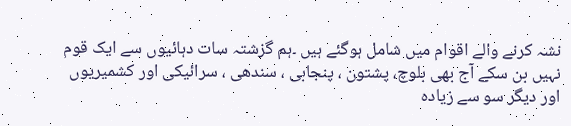نشہ کرنے والے اقوام میں شامل ہوگئے ہیں ۔ہم گزشتہ سات دہائیوں سے ایک قوم نہیں بن سکے آج بھی بلوچ، پشتون ، پنجابی ، سندھی ، سرائیکی اور کشمیریوں اور دیگر سو سے زیادہ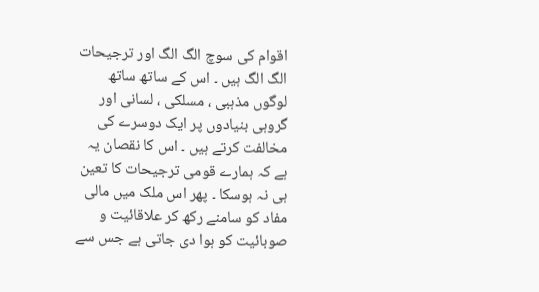اقوام کی سوچ الگ الگ اور ترجیحات الگ الگ ہیں ۔ اس کے ساتھ ساتھ لوگوں مذہبی ، مسلکی ، لسانی اور گروہی بنیادوں پر ایک دوسرے کی مخالفت کرتے ہیں ۔ اس کا نقصان یہ ہے کہ ہمارے قومی ترجیحات کا تعین ہی نہ ہوسکا ۔ پھر اس ملک میں مالی مفاد کو سامنے رکھ کر علاقائیت و صوبائیت کو ہوا دی جاتی ہے جس سے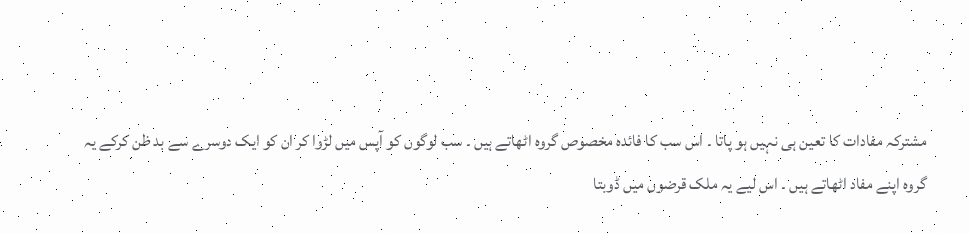مشترکہ مفادات کا تعین ہی نہیں ہو پاتا ۔ اس سب کا فائدہ مخصوص گروہ اٹھاتے ہیں ۔ سب لوگوں کو آپس میں لڑوا کر ان کو ایک دوسرے سے بد ظن کرکے یہ
گروہ اپنے مفاد اٹھاتے ہیں ۔ اس لیے یہ ملک قرضوں میں ڈوبتا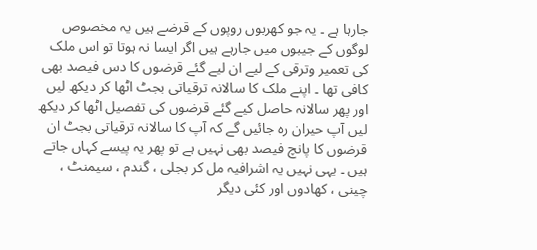جارہا ہے ۔ یہ جو کھربوں روپوں کے قرضے ہیں یہ مخصوص لوگوں کے جیبوں میں جارہے ہیں اگر ایسا نہ ہوتا تو اس ملک کی تعمیر وترقی کے لیے ان لیے گئے قرضوں کا دس فیصد بھی کافی تھا ۔ اپنے ملک کا سالانہ ترقیاتی بجٹ اٹھا کر دیکھ لیں اور پھر سالانہ حاصل کیے گئے قرضوں کی تفصیل اٹھا کر دیکھ لیں آپ حیران رہ جائیں گے کہ آپ کا سالانہ ترقیاتی بجٹ ان قرضوں کا پانچ فیصد بھی نہیں ہے تو پھر یہ پیسے کہاں جاتے ہیں ۔ یہی نہیں یہ اشرافیہ مل کر بجلی ، گندم ، سیمنٹ ، چینی ، کھادوں اور کئی دیگر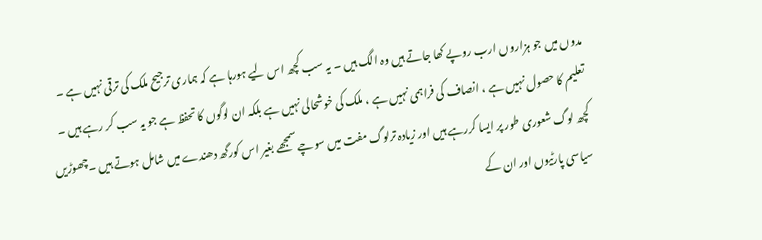مدوں میں جو ہزاروں ارب روپے کھا جاتے ہیں وہ الگ ہیں ۔ یہ سب کچھ اس لیے ہورہا ہے کہ ہماری ترجیح ملک کی ترقی نہیں ہے ۔ تعلیم کا حصول نہیں ہے ، انصاف کی فراہمی نہیں ہے ، ملک کی خوشحالی نہیں ہے بلکہ ان لوگوں کا تحفظ ہے جو یہ سب کر رہے ہیں ۔ کچھ لوگ شعوری طور پر ایسا کررہے ہیں اور زیادہ ترلوگ مفت میں سوچے سمجھے بغیر اس کورگھ دھندے میں شامل ہوتے ہیں ۔چھوڑیں سیاسی پارٹیوں اور ان کے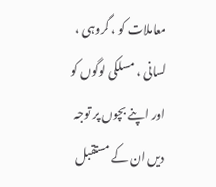معاملات کو ، گروہی ، لسانی ، مسلکی لوگوں کو اور اپنے بچوں پر توجہ دیں ان کے مستقبل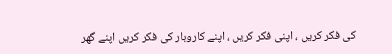کی فکر کریں ، اپنی فکر کریں ، اپنے کاروبار کی فکر کریں اپنے گھر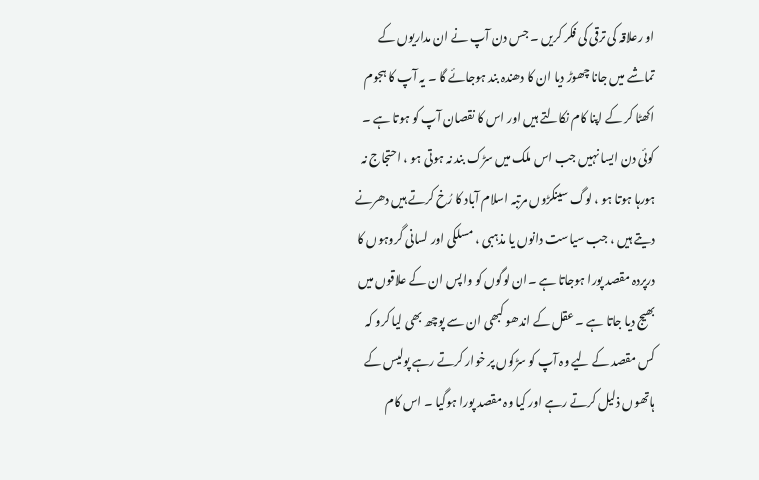او رعلاقہ کی ترقی کی فکر کریں ۔ جس دن آپ نے ان مداریوں کے تماشے میں جانا چھوڑ دیا ان کا دھندہ بند ہوجائے گا ۔ یہ آپ کا ہجوم اکھٹا کر کے اپنا کام نکالتے ہیں اور اس کا نقصان آپ کو ہوتا ہے ۔ کوئی دن ایسا نہیں جب اس ملک میں سڑک بند نہ ہوتی ہو ، احتجاج نہ ہورہا ہوتا ہو ، لوگ سینکڑوں مرتبہ اسلام آباد کا رُخ کرتے ہیں دھرنے دیتے ہیں ، جب سیاست دانوں یا مذہبی ، مسلکی اور لسانی گروہوں کا درپردہ مقصد پورا ہوجاتا ہے ۔ان لوگوں کو واپس ان کے علاقوں میں بھیج دیا جاتا ہے ۔ عقل کے اندھو کبھی ان سے پوچھ بھی لیا کرو کہ کس مقصد کے لیے وہ آپ کو سڑکوں پر خوار کرتے رہے پولیس کے ہاتھوں ذلیل کرتے رہے اور کیا وہ مقصد پورا ہوگیا ۔ اس کام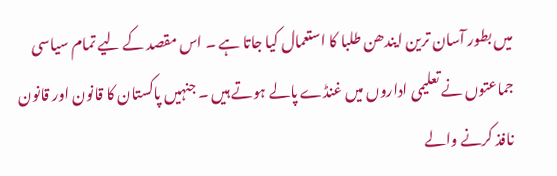میں بطور آسان ترین ایندھن طلبا کا استعمال کیا جاتا ہے ۔ اس مقصد کے لیے تمام سیاسی جماعتوں نے تعلیمی اداروں میں غنڈے پالے ہوتے ہیں ۔ جنہیں پاکستان کا قانون اور قانون نافذ کرنے والے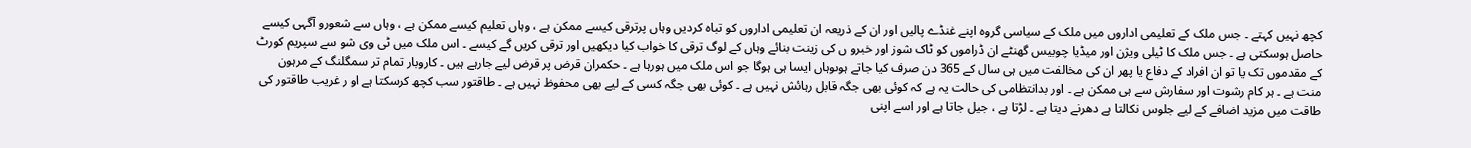کچھ نہیں کہتے ۔ جس ملک کے تعلیمی اداروں میں ملک کے سیاسی گروہ اپنے غنڈے پالیں اور ان کے ذریعہ ان تعلیمی اداروں کو تباہ کردیں وہاں پرترقی کیسے ممکن ہے ، وہاں تعلیم کیسے ممکن ہے ، وہاں سے شعورو آگہی کیسے حاصل ہوسکتی ہے ۔ جس ملک کا ٹیلی ویژن اور میڈیا چوبیس گھنٹے ان ڈراموں کو ٹاک شوز اور خبرو ں کی زینت بنائے وہاں کے لوگ ترقی کا خواب کیا دیکھیں اور ترقی کریں گے کیسے ۔ اس ملک میں ٹی وی شو سے سپریم کورٹ کے مقدموں تک یا تو ان افراد کے دفاع یا پھر ان کی مخالفت میں ہی سال کے 365 دن صرف کیا جاتے ہوںوہاں ایسا ہی ہوگا جو اس ملک میں ہورہا ہے ۔ حکمران قرض پر قرض لیے جارہے ہیں ۔ کاروبار تمام تر سمگلنگ کے مرہون منت ہے ۔ ہر کام رشوت اور سفارش سے ہی ممکن ہے ۔ اور بدانتظامی کی حالت یہ ہے کہ کوئی بھی جگہ قابل رہائش نہیں ہے ۔ کوئی بھی جگہ کسی کے لیے بھی محفوظ نہیں ہے ۔ طاقتور سب کچھ کرسکتا ہے او ر غریب طاقتور کی طاقت میں مزید اضافے کے لیے جلوس نکالتا ہے دھرنے دیتا ہے ۔ لڑتا ہے ، جیل جاتا ہے اور اسے اپنی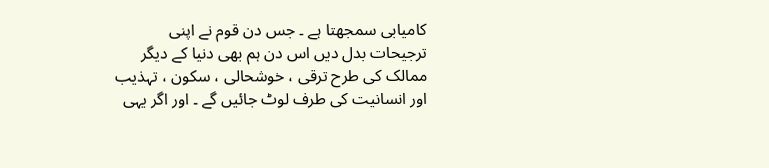کامیابی سمجھتا ہے ۔ جس دن قوم نے اپنی ترجیحات بدل دیں اس دن ہم بھی دنیا کے دیگر ممالک کی طرح ترقی ، خوشحالی ، سکون ، تہذیب اور انسانیت کی طرف لوٹ جائیں گے ۔ اور اگر یہی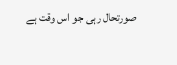صورتحال رہی جو اس وقت ہے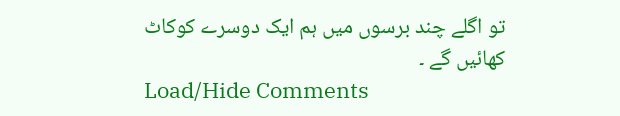تو اگلے چند برسوں میں ہم ایک دوسرے کوکاٹ کھائیں گے ۔
Load/Hide Comments